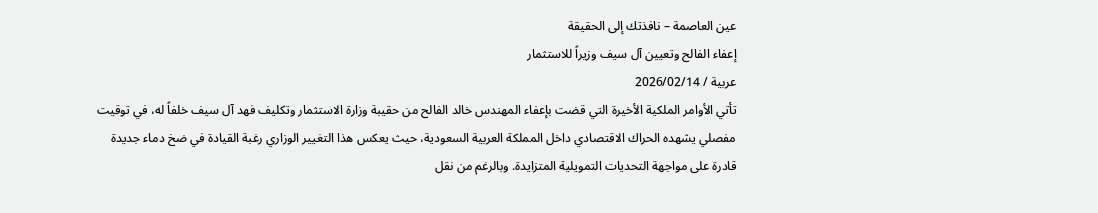عين العاصمة – نافذتك إلى الحقيقة
إعفاء الفالح وتعيين آل سيف وزيراً للاستثمار
عربية / 2026/02/14
تأتي الأوامر الملكية الأخيرة التي قضت بإعفاء المهندس خالد الفالح من حقيبة وزارة الاستثمار وتكليف فهد آل سيف خلفاً له، في توقيت مفصلي يشهده الحراك الاقتصادي داخل المملكة العربية السعودية، حيث يعكس هذا التغيير الوزاري رغبة القيادة في ضخ دماء جديدة قادرة على مواجهة التحديات التمويلية المتزايدة. وبالرغم من نقل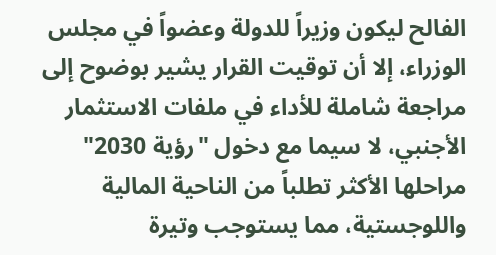الفالح ليكون وزيراً للدولة وعضواً في مجلس الوزراء، إلا أن توقيت القرار يشير بوضوح إلى مراجعة شاملة للأداء في ملفات الاستثمار الأجنبي، لا سيما مع دخول "رؤية 2030" مراحلها الأكثر تطلباً من الناحية المالية واللوجستية، مما يستوجب وتيرة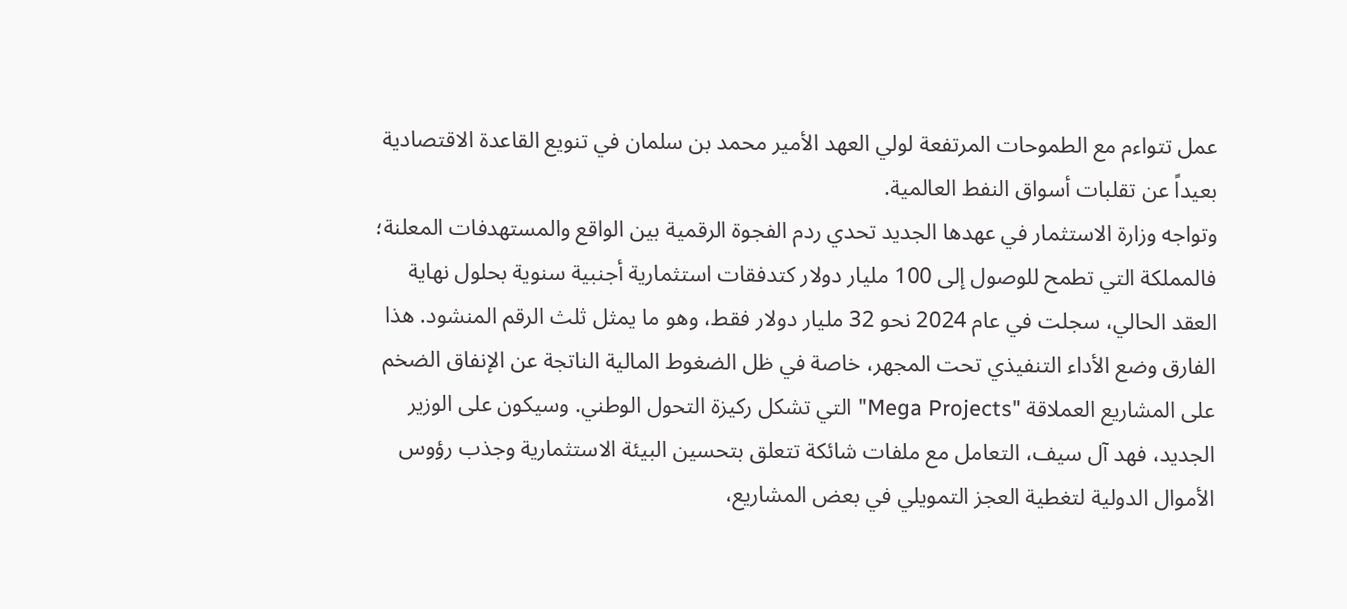عمل تتواءم مع الطموحات المرتفعة لولي العهد الأمير محمد بن سلمان في تنويع القاعدة الاقتصادية بعيداً عن تقلبات أسواق النفط العالمية.
وتواجه وزارة الاستثمار في عهدها الجديد تحدي ردم الفجوة الرقمية بين الواقع والمستهدفات المعلنة؛ فالمملكة التي تطمح للوصول إلى 100 مليار دولار كتدفقات استثمارية أجنبية سنوية بحلول نهاية العقد الحالي، سجلت في عام 2024 نحو 32 مليار دولار فقط، وهو ما يمثل ثلث الرقم المنشود. هذا الفارق وضع الأداء التنفيذي تحت المجهر، خاصة في ظل الضغوط المالية الناتجة عن الإنفاق الضخم على المشاريع العملاقة "Mega Projects" التي تشكل ركيزة التحول الوطني. وسيكون على الوزير الجديد، فهد آل سيف، التعامل مع ملفات شائكة تتعلق بتحسين البيئة الاستثمارية وجذب رؤوس الأموال الدولية لتغطية العجز التمويلي في بعض المشاريع،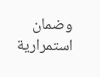وضمان استمرارية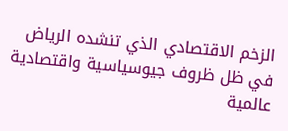الزخم الاقتصادي الذي تنشده الرياض في ظل ظروف جيوسياسية واقتصادية عالمية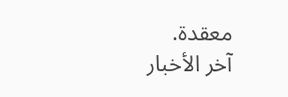معقدة.
آخر الأخبار